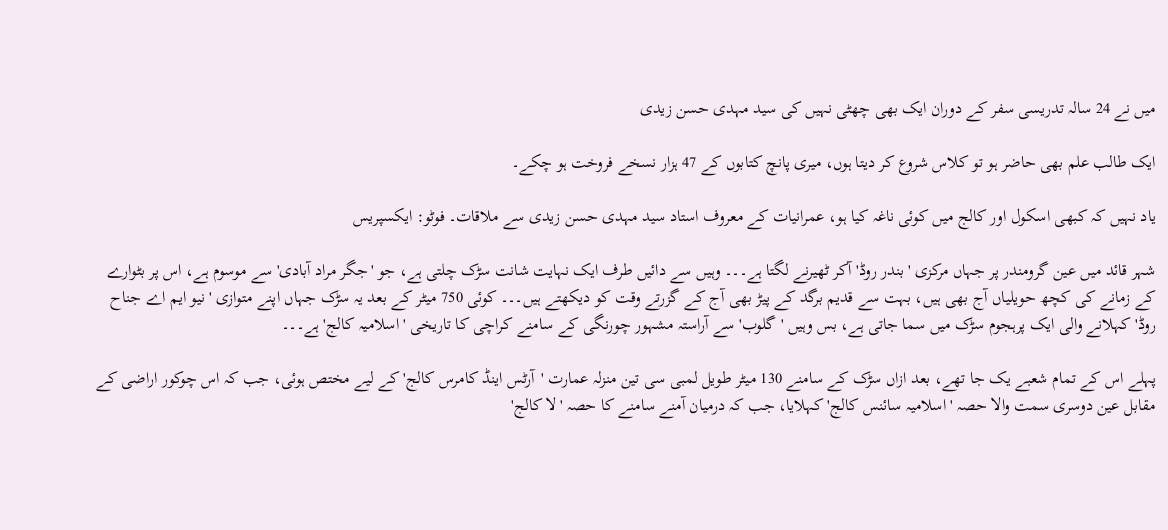میں نے 24 سالہ تدریسی سفر کے دوران ایک بھی چھٹی نہیں کی سید مہدی حسن زیدی

ایک طالب علم بھی حاضر ہو تو کلاس شروع کر دیتا ہوں، میری پانچ کتابوں کے 47 ہزار نسخے فروخت ہو چکے۔

یاد نہیں کہ کبھی اسکول اور کالج میں کوئی ناغہ کیا ہو، عمرانیات کے معروف استاد سید مہدی حسن زیدی سے ملاقات۔ فوٹو: ایکسپریس

شہر قائد میں عین گرومندر پر جہاں مرکزی 'بندر روڈ' آکر ٹھیرنے لگتا ہے۔۔۔ وہیں سے دائیں طرف ایک نہایت شانت سڑک چلتی ہے، جو 'جگر مراد آبادی' سے موسوم ہے، اس پر بٹوارے کے زمانے کی کچھ حویلیاں آج بھی ہیں، بہت سے قدیم برگد کے پیڑ بھی آج کے گزرتے وقت کو دیکھتے ہیں۔۔۔ کوئی 750 میٹر کے بعد یہ سڑک جہاں اپنے متوازی 'نیو ایم اے جناح روڈ' کہلانے والی ایک پرہجوم سڑک میں سما جاتی ہے، بس وہیں 'گلوب' سے آراستہ مشہور چورنگی کے سامنے کراچی کا تاریخی 'اسلامیہ کالج' ہے۔۔۔

پہلے اس کے تمام شعبے یک جا تھے، بعد ازاں سڑک کے سامنے 130 میٹر طویل لمبی سی تین منزلہ عمارت 'آرٹس اینڈ کامرس کالج' کے لیے مختص ہوئی، جب کہ اس چوکور اراضی کے مقابل عین دوسری سمت والا حصہ 'اسلامیہ سائنس کالج' کہلایا، جب کہ درمیان آمنے سامنے کا حصہ 'لا کالج'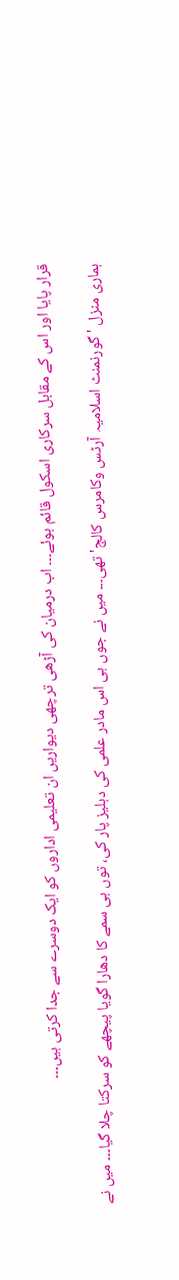قرار پایا اور اس کے مقابل سرکاری اسکول قائم ہوئے۔۔۔ اب درمیان کی آڑھی ترچھی دیواریں ان تعلیمی اداروں کو ایک دوسرے سے جدا کرتی ہیں۔۔۔

ہماری منزل 'گورنمنٹ اسلامیہ آرٹس وکامرس کالج' تھی۔۔۔ میں نے جوں ہی اس مادر علمی کی دہلیز پار کی، توں ہی سمے کا دھارا گویا پیچھے کو سرکتا چلا گیا۔۔۔ میں نے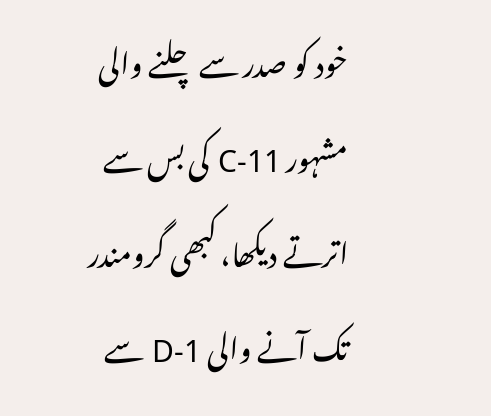خود کو صدر سے چلنے والی مشہور 11-C کی بس سے اترتے دیکھا، کبھی گرومندر تک آنے والی 1-D سے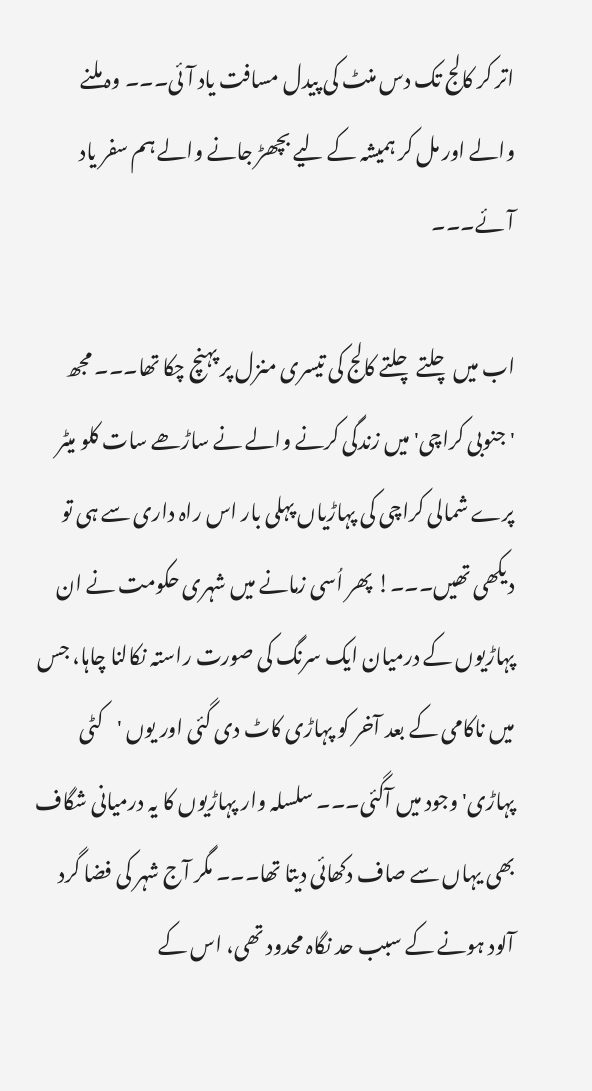اتر کر کالج تک دس منٹ کی پیدل مسافت یاد آئی۔۔۔ وہ ملنے والے اور مل کر ہمیشہ کے لیے بچھڑ جانے والے ہم سفر یاد آئے۔۔۔

اب میں چلتے چلتے کالج کی تیسری منزل پر پہنچ چکا تھا۔۔۔ مجھ 'جنوبی کراچی' میں زندگی کرنے والے نے ساڑھے سات کلو میٹر پرے شمالی کراچی کی پہاڑیاں پہلی بار اس راہ داری سے ہی تو دیکھی تھیں۔۔۔! پھر اُسی زمانے میں شہری حکومت نے ان پہاڑیوں کے درمیان ایک سرنگ کی صورت راستہ نکالنا چاہا، جس میں ناکامی کے بعد آخر کو پہاڑی کاٹ دی گئی اور یوں 'کٹی پہاڑی' وجود میں آگئی۔۔۔ سلسلہ وار پہاڑیوں کا یہ درمیانی شگاف بھی یہاں سے صاف دکھائی دیتا تھا۔۔۔ مگر آج شہر کی فضا گرد آلود ہونے کے سبب حد نگاہ محدود تھی، اس کے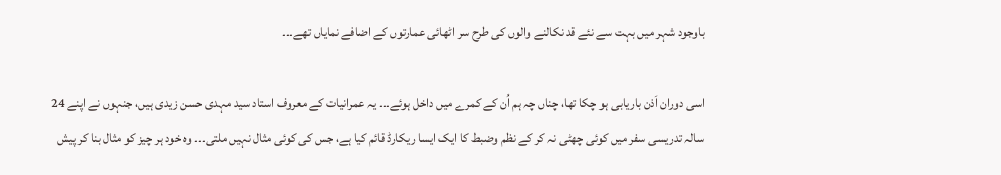باوجود شہر میں بہت سے نئے قد نکالنے والوں کی طرح سر اٹھائی عمارتوں کے اضافے نمایاں تھے۔۔۔

اسی دوران اَذن باریابی ہو چکا تھا، چناں چہ ہم اُن کے کمرے میں داخل ہوئے۔۔۔ یہ عمرانیات کے معروف استاد سید مہدی حسن زیدی ہیں، جنہوں نے اپنے 24 سالہ تدریسی سفر میں کوئی چھٹی نہ کر کے نظم وضبط کا ایک ایسا ریکارڈ قائم کیا ہے، جس کی کوئی مثال نہیں ملتی۔۔۔ وہ خود ہر چیز کو مثال بنا کر پیش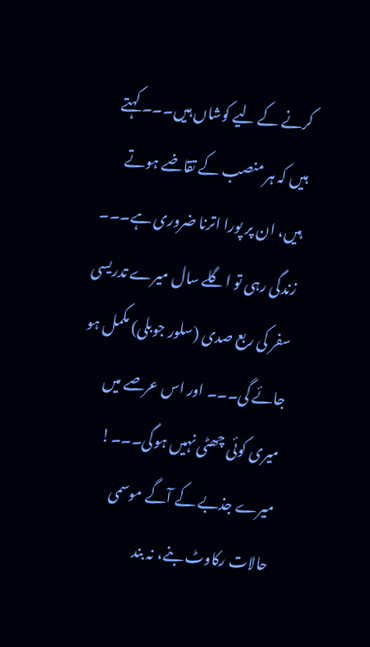کرنے کے لیے کوشاں ہیں۔۔۔ کہتے ہیں کہ ہر منصب کے تقاضے ہوتے ہیں، ان پر پورا اترنا ضروری ہے۔۔۔ زندگی رہی تو اگلے سال میرے تدریسی سفر کی ربع صدی (سلور جوبلی) مکمل ہو جائے گی۔۔۔ اور اس عرصے میں میری کوئی چھٹی نہیں ہوگی۔۔۔! میرے جذبے کے آگے موسمی حالات رکاوٹ بنے، نہ بند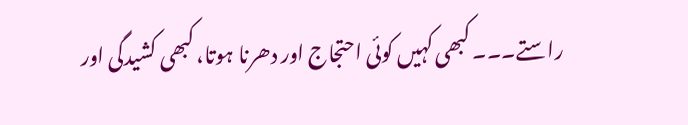راستے۔۔۔ کبھی کہیں کوئی احتجاج اور دھرنا ہوتا، کبھی کشیدگی اور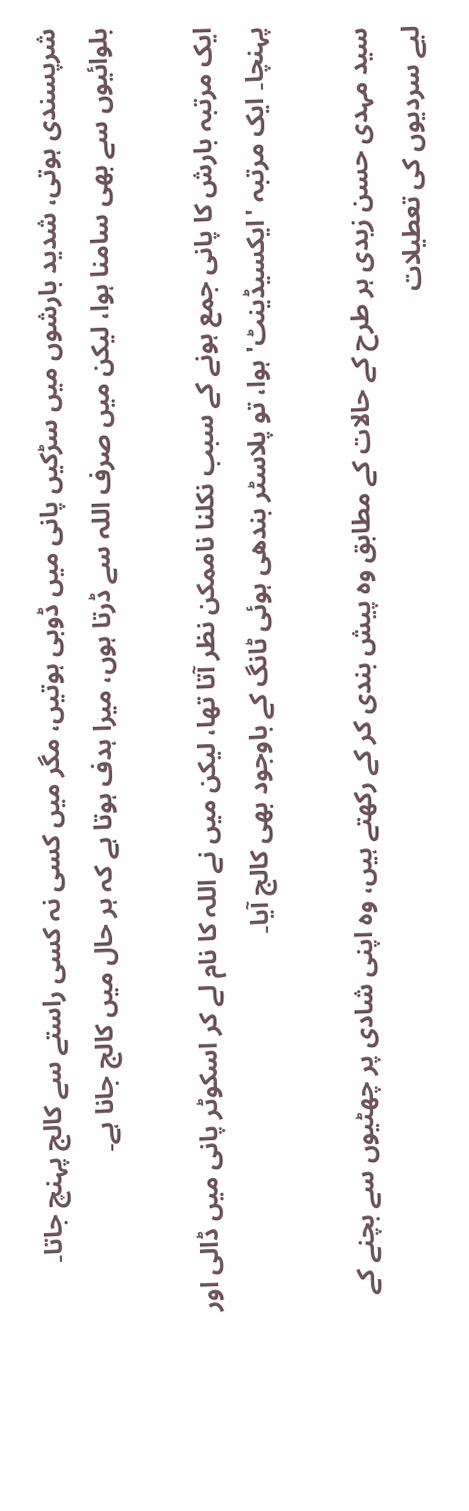شرپسندی ہوتی، شدید بارشوں میں سڑکیں پانی میں ڈوبی ہوتیں، مگر میں کسی نہ کسی راستے سے کالج پہنچ جاتا۔ بلوائیوں سے بھی سامنا ہوا، لیکن میں صرف اللہ سے ڈرتا ہوں، میرا ہدف ہوتا ہے کہ ہر حال میں کالج جانا ہے۔

ایک مرتبہ بارش کا پانی جمع ہونے کے سبب نکلنا ناممکن نظر آتا تھا، لیکن میں نے اللہ کا نام لے کر اسکوٹر پانی میں ڈالی اور پہنچا۔ ایک مرتبہ 'ایکسیڈینٹ' ہوا، تو پلاسٹر بندھی ہوئی ٹانگ کے باوجود بھی کالج آیا۔

سید مہدی حسن زیدی ہر طرح کے حالات کے مطابق وہ پیش بندی کر کے رکھتے ہیں، وہ اپنی شادی پر چھٹیوں سے بچنے کے لیے سردیوں کی تعطیلات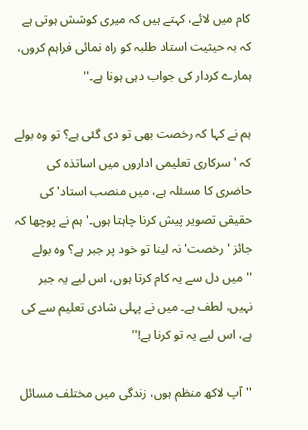کام میں لائے، کہتے ہیں کہ میری کوشش ہوتی ہے کہ بہ حیثیت استاد طلبہ کو راہ نمائی فراہم کروں، ہمارے کردار کی جواب دہی ہونا ہے۔''

ہم نے کہا کہ رخصت بھی تو دی گئی ہے؟ تو وہ بولے کہ 'سرکاری تعلیمی اداروں میں اساتذہ کی حاضری کا مسئلہ ہے، میں منصب استاد' کی حقیقی تصویر پیش کرنا چاہتا ہوں۔' ہم نے پوچھا کہ جائز 'رخصت' نہ لینا تو خود پر جبر ہے؟ وہ بولے ''میں دل سے یہ کام کرتا ہوں، اس لیے یہ جبر نہیں، لطف ہے۔ میں نے پہلی شادی تعلیم سے کی ہے، اس لیے یہ تو کرنا ہے!''

''آپ لاکھ منظم ہوں، زندگی میں مختلف مسائل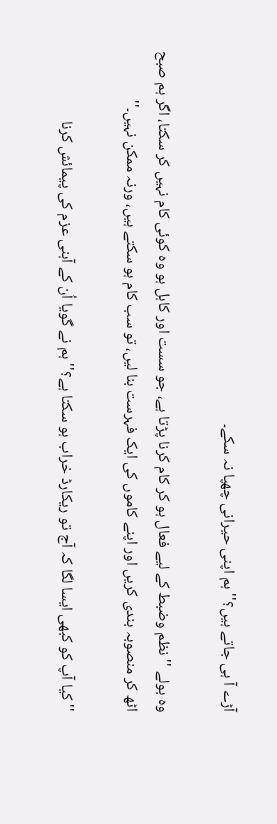آڑے آ ہی جاتے ہیں؟'' ہم اپنی حیرانی چھپا نہ سکے۔

وہ بولے ''نظم وضبط کے لیے فعال ہو کر کام کرنا پڑتا ہے، جو سست اور کاہل ہو وہ کوئی کام نہیں کر سکتا، اگر ہم صبح اٹھ کر منصوبہ بندی کریں اور اپنے کاموں کی ایک فہرست بنا لیں، تو سب کام ہو سکتے ہیں، ورنہ ممکن نہیں۔''

''کیا آپ کو کبھی ایسا لگا کہ آج تو ریکارڈ خراب ہو سکتا ہے؟'' ہم نے گویا اُن کے آہنی عزم کی پیمائش کرنا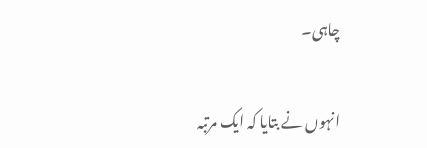چاہی۔

انہوں نے بتایا کہ ایک مرتبہ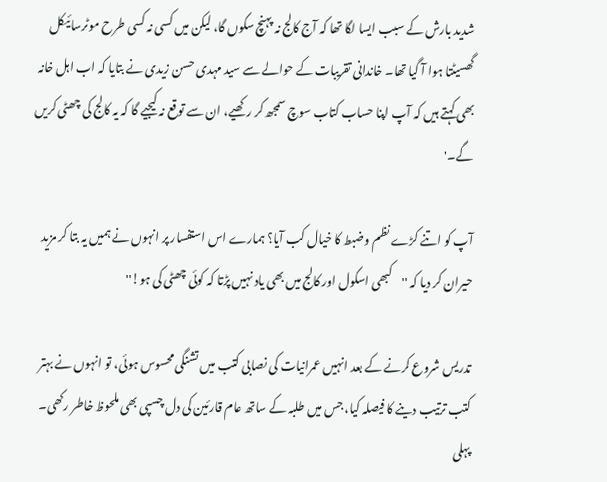شدید بارش کے سبب ایسا لگا تھا کہ آج کالج نہ پہنچ سکوں گا، لیکن میں کسی نہ کسی طرح موٹرسائیکل گھسیٹتا ہوا آ گیا تھا۔ خاندانی تقریبات کے حوالے سے سید مہدی حسن زیدی نے بتایا کہ اب اہل خانہ بھی کہتے ہیں کہ آپ اپنا حساب کتاب سوچ سمجھ کر رکھیے، ان سے توقع نہ کیجیے گا کہ یہ کالج کی چھٹی کریں گے۔'

آپ کو اتنے کڑے نظم وضبط کا خیال کب آیا؟ ہمارے اس استفسار پر انہوں نے ہمیں یہ بتا کر مزید حیران کر دیا کہ ''کبھی اسکول اور کالج میں بھی یاد نہیں پڑتا کہ کوئی چھٹی کی ہو!''

تدریس شروع کرنے کے بعد انہیں عمرانیات کی نصابی کتب میں تشنگی محسوس ہوئی، تو انہوں نے بہتر کتب ترتیب دینے کا فیصلہ کیا، جس میں طلبہ کے ساتھ عام قارئین کی دل چسپی بھی ملحوظ خاطر رکھی۔ پہلی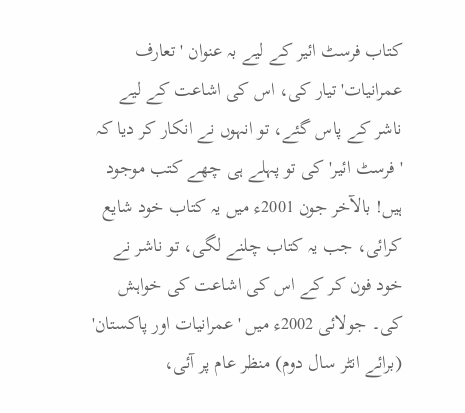کتاب فرسٹ ائیر کے لیے بہ عنوان 'تعارف عمرانیات' تیار کی، اس کی اشاعت کے لیے ناشر کے پاس گئے، تو انہوں نے انکار کر دیا کہ 'فرسٹ ائیر' کی تو پہلے ہی چھے کتب موجود ہیں! بالآخر جون 2001ء میں یہ کتاب خود شایع کرائی، جب یہ کتاب چلنے لگی، تو ناشر نے خود فون کر کے اس کی اشاعت کی خواہش کی۔ جولائی 2002ء میں 'عمرانیات اور پاکستان' (برائے انٹر سال دوم) منظر عام پر آئی،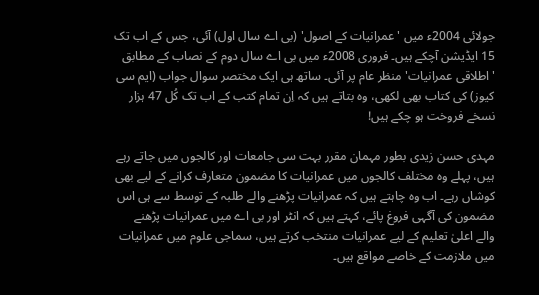جولائی 2004ء میں 'عمرانیات کے اصول' (بی اے سال اول) آئی، جس کے اب تک 15 ایڈیشن آچکے ہیں۔ فروری 2008ء میں بی اے سال دوم کے نصاب کے مطابق 'اطلاقی عمرانیات' منظر عام پر آئی۔ ساتھ ہی ایک مختصر سوال جواب (ایم سی کیوز) کی کتاب بھی لکھی، وہ بتاتے ہیں کہ اِن تمام کتب کے اب تک کُل 47 ہزار نسخے فروخت ہو چکے ہیں!

مہدی حسن زیدی بطور مہمان مقرر بہت سی جامعات اور کالجوں میں جاتے رہے ہیں، پہلے وہ مختلف کالجوں میں عمرانیات کا مضمون متعارف کرانے کے لیے بھی کوشاں رہے۔ اب وہ چاہتے ہیں کہ عمرانیات پڑھنے والے طلبہ کے توسط سے ہی اس مضمون کی آگہی فروغ پائے، کہتے ہیں کہ انٹر اور بی اے میں عمرانیات پڑھنے والے اعلیٰ تعلیم کے لیے عمرانیات منتخب کرتے ہیں، سماجی علوم میں عمرانیات میں ملازمت کے خاصے مواقع ہیں۔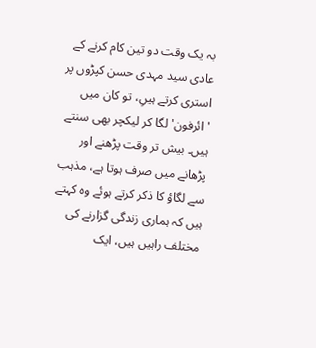بہ یک وقت دو تین کام کرنے کے عادی سید مہدی حسن کپڑوں پر استری کرتے ہیںِ، تو کان میں 'ائرفون' لگا کر لیکچر بھی سنتے ہیں۔ بیش تر وقت پڑھنے اور پڑھانے میں صرف ہوتا ہے، مذہب سے لگاؤ کا ذکر کرتے ہوئے وہ کہتے ہیں کہ ہماری زندگی گزارنے کی مختلف راہیں ہیں، ایک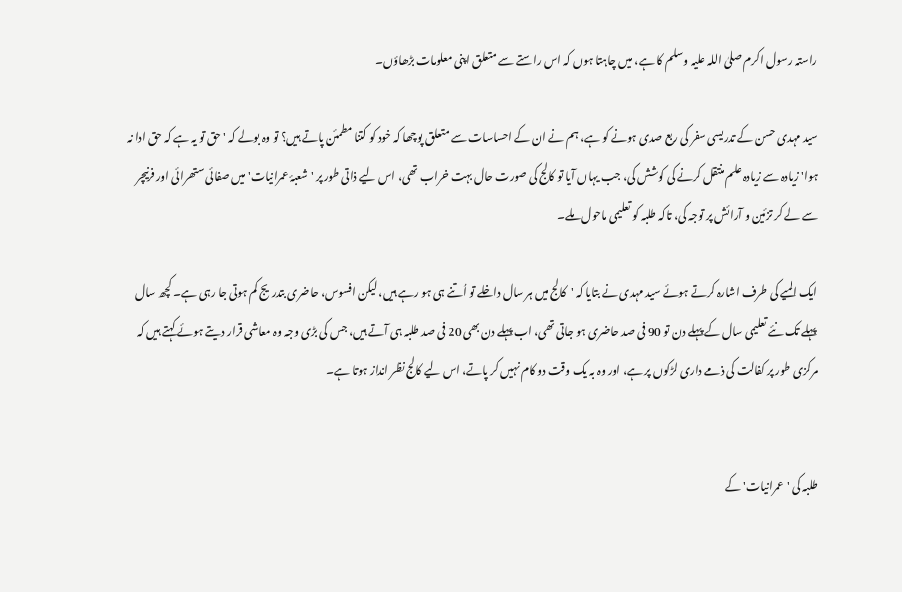راستہ رسول اکرم صلیٰ اللہ علیہ وسلم کا ہے، میں چاہتا ہوں کہ اس راستے سے متعلق اپنی معلومات بڑھاؤں۔

سید مہدی حسن کے تدریسی سفر کی ربع صدی ہونے کو ہے، ہم نے ان کے احساسات سے متعلق پوچھا کہ خود کو کتنا مطمئن پاتے ہیں؟ تو وہ بولے کہ 'حق تو یہ ہے کہ حق ادا نہ ہوا' زیادہ سے زیادہ علم منتقل کرنے کی کوشش کی، جب یہاں آیا تو کالج کی صورت حال بہت خراب تھی، اس لیے ذاتی طور پر 'شعبۂ عمرانیات' میں صفائی ستھرائی اور فرنیچر سے لے کر تزئین و آرائش پر توجہ کی، تاکہ طلبہ کو تعلیمی ماحول ملے۔

ایک المیے کی طرف اشارہ کرتے ہوئے سید مہدی نے بتایا کہ 'کالج میں ہر سال داخلے تو اُتنے ہی ہو رہے ہیں، لیکن افسوس، حاضری بتدریج کم ہوتی جا رہی ہے۔ کچھ سال پہلے تک نئے تعلیمی سال کے پہلے دن تو 90 فی صد حاضری ہو جاتی تھی، اب پہلے دن بھی 20 فی صد طلبہ ہی آتے ہیں، جس کی بڑی وجہ وہ معاشی قرار دیتے ہوئے کہتے ہیں کہ مرکزی طور پر کفالت کی ذمے داری لڑکوں پر ہے، اور وہ بہ یک وقت دو کام نہیں کر پاتے، اس لیے کالج نظر انداز ہوتا ہے۔


طلبہ کی 'عمرانیات' کے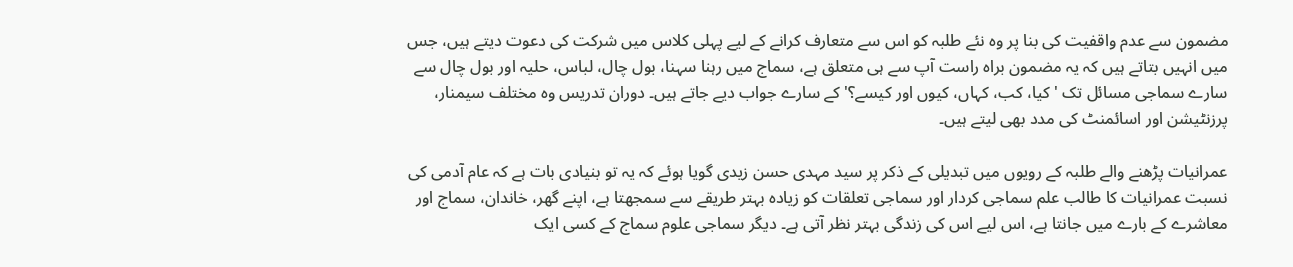مضمون سے عدم واقفیت کی بنا پر وہ نئے طلبہ کو اس سے متعارف کرانے کے لیے پہلی کلاس میں شرکت کی دعوت دیتے ہیں، جس میں انہیں بتاتے ہیں کہ یہ مضمون براہ راست آپ سے ہی متعلق ہے، سماج میں رہنا سہنا، بول چال، لباس، حلیہ اور بول چال سے سارے سماجی مسائل تک 'کیا، کب، کہاں، کیوں اور کیسے؟' کے سارے جواب دیے جاتے ہیں۔ دوران تدریس وہ مختلف سیمنار، پرزنٹیشن اور اسائمنٹ کی مدد بھی لیتے ہیں۔

عمرانیات پڑھنے والے طلبہ کے رویوں میں تبدیلی کے ذکر پر سید مہدی حسن زیدی گویا ہوئے کہ یہ تو بنیادی بات ہے کہ عام آدمی کی نسبت عمرانیات کا طالب علم سماجی کردار اور سماجی تعلقات کو زیادہ بہتر طریقے سے سمجھتا ہے، اپنے گھر، خاندان، سماج اور معاشرے کے بارے میں جانتا ہے، اس لیے اس کی زندگی بہتر نظر آتی ہے۔ دیگر سماجی علوم سماج کے کسی ایک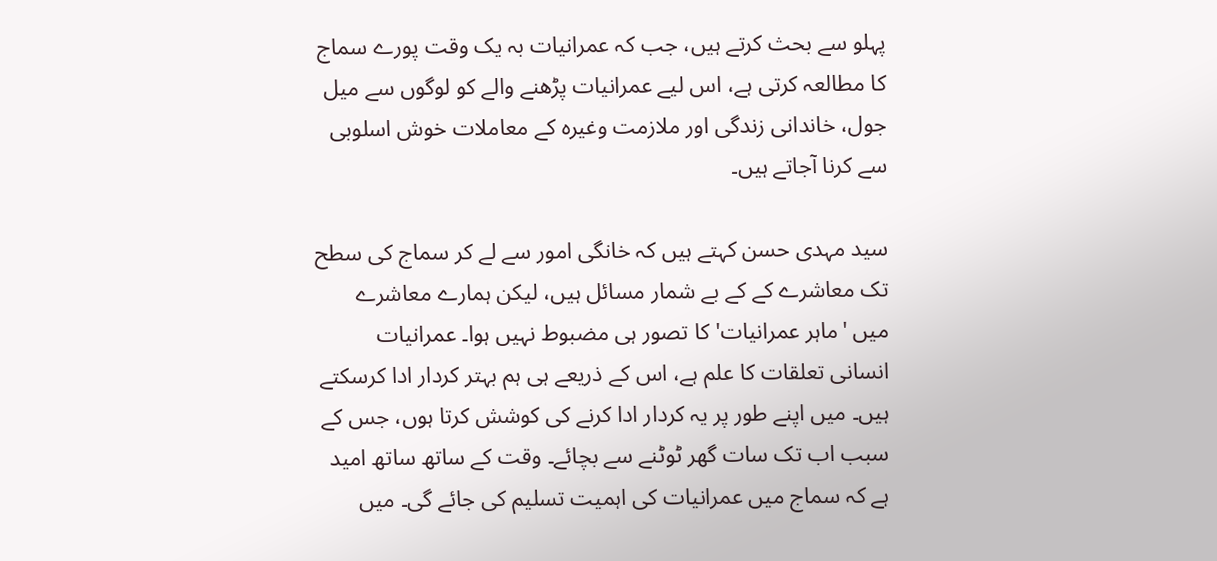پہلو سے بحث کرتے ہیں، جب کہ عمرانیات بہ یک وقت پورے سماج کا مطالعہ کرتی ہے، اس لیے عمرانیات پڑھنے والے کو لوگوں سے میل جول، خاندانی زندگی اور ملازمت وغیرہ کے معاملات خوش اسلوبی سے کرنا آجاتے ہیں۔

سید مہدی حسن کہتے ہیں کہ خانگی امور سے لے کر سماج کی سطح تک معاشرے کے کے بے شمار مسائل ہیں، لیکن ہمارے معاشرے میں 'ماہر عمرانیات' کا تصور ہی مضبوط نہیں ہوا۔ عمرانیات انسانی تعلقات کا علم ہے، اس کے ذریعے ہی ہم بہتر کردار ادا کرسکتے ہیں۔ میں اپنے طور پر یہ کردار ادا کرنے کی کوشش کرتا ہوں، جس کے سبب اب تک سات گھر ٹوٹنے سے بچائے۔ وقت کے ساتھ ساتھ امید ہے کہ سماج میں عمرانیات کی اہمیت تسلیم کی جائے گی۔ میں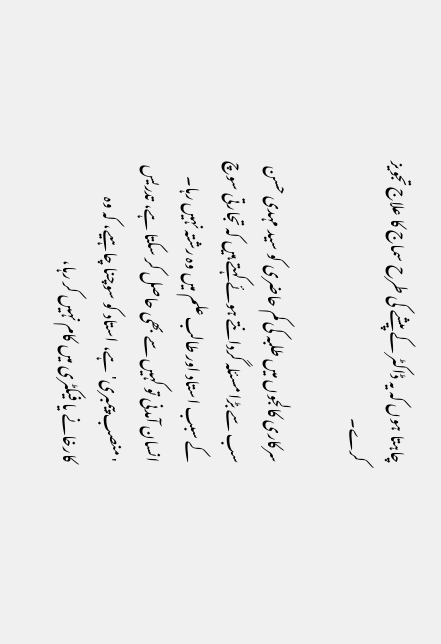چاہتا ہوں کہ یہ ڈاکٹر کے پیشے کی طرح سماج کا علاج تجویز کرے۔

سرکاری کالجوں میں طلبہ کی کم حاضری کو سید مہدی حسن سب سے بڑا مسئلہ گردانتے ہوئے کہتے ہیں کہ تجارتی سوچ کے سبب استاد اور طالب علم میں وہ رشتہ نہیں رہا۔ انسان آمدنی تو کہیں سے بھی حاصل کر سکتا ہے، تدریس 'منصب پیمبری' ہے، استاد کو سوچنا چاہیے، کہ وہ کارخانے یا فیکٹری میں کام نہیں کر رہا،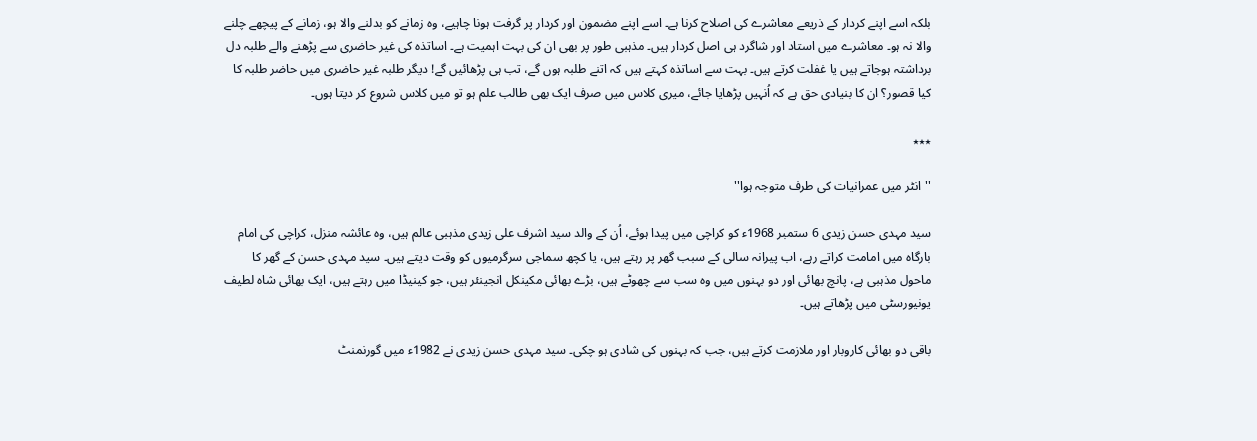بلکہ اسے اپنے کردار کے ذریعے معاشرے کی اصلاح کرنا ہے۔ اسے اپنے مضمون اور کردار پر گرفت ہونا چاہیے، وہ زمانے کو بدلنے والا ہو، زمانے کے پیچھے چلنے والا نہ ہو۔ معاشرے میں استاد اور شاگرد ہی اصل کردار ہیں۔ مذہبی طور پر بھی ان کی بہت اہمیت ہے۔ اساتذہ کی غیر حاضری سے پڑھنے والے طلبہ دل برداشتہ ہوجاتے ہیں یا غفلت کرتے ہیں۔ بہت سے اساتذہ کہتے ہیں کہ اتنے طلبہ ہوں گے، تب ہی پڑھائیں گے! دیگر طلبہ غیر حاضری میں حاضر طلبہ کا کیا قصور؟ ان کا بنیادی حق ہے کہ اُنہیں پڑھایا جائے، میری کلاس میں صرف ایک بھی طالب علم ہو تو میں کلاس شروع کر دیتا ہوں۔

٭٭٭

''انٹر میں عمرانیات کی طرف متوجہ ہوا''

سید مہدی حسن زیدی 6 ستمبر 1968ء کو کراچی میں پیدا ہوئے، اُن کے والد سید اشرف علی زیدی مذہبی عالم ہیں، وہ عائشہ منزل، کراچی کی امام بارگاہ میں امامت کراتے رہے، اب پیرانہ سالی کے سبب گھر پر رہتے ہیں، یا کچھ سماجی سرگرمیوں کو وقت دیتے ہیں۔ سید مہدی حسن کے گھر کا ماحول مذہبی ہے، پانچ بھائی اور دو بہنوں میں وہ سب سے چھوٹے ہیں، بڑے بھائی مکینکل انجینئر ہیں، جو کینیڈا میں رہتے ہیں، ایک بھائی شاہ لطیف یونیورسٹی میں پڑھاتے ہیں۔

باقی دو بھائی کاروبار اور ملازمت کرتے ہیں، جب کہ بہنوں کی شادی ہو چکی۔ سید مہدی حسن زیدی نے 1982ء میں گورنمنٹ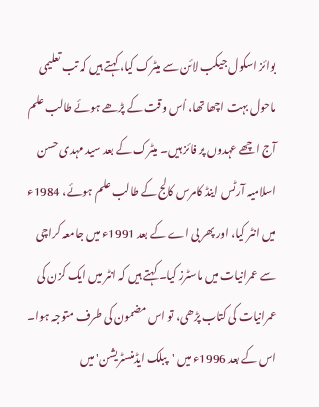بوائز اسکول جیکب لائن سے میٹرک کیا، کہتے ہیں کہ تب تعلیمی ماحول بہت اچھا تھا، اُس وقت کے پڑھے ہوئے طالب علم آج اچھے عہدوں پر فائز ہیں۔ میٹرک کے بعد سید مہدی حسن اسلامیہ آرٹس اینڈ کامرس کالج کے طالب علم ہوئے، 1984ء میں انٹر کیا، اور پھر بی اے کے بعد 1991ء میں جامعہ کراچی سے عمرانیات میں ماسٹرز کیا۔ کہتے ہیں کہ انٹر میں ایک کزن کی عمرانیات کی کتاب پڑھی، تو اس مضمون کی طرف متوجہ ہوا۔ اس کے بعد 1996ء میں 'پبلک ایڈمنسٹریشن' میں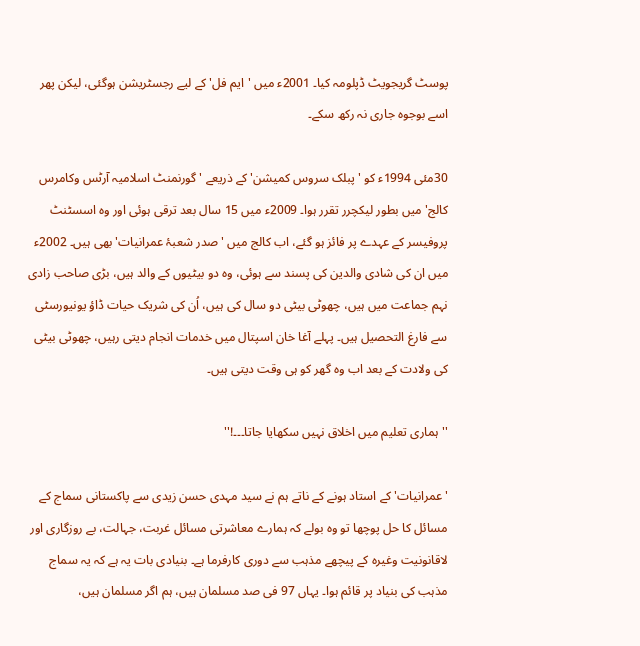پوسٹ گریجویٹ ڈپلومہ کیا۔ 2001ء میں 'ایم فل' کے لیے رجسٹریشن ہوگئی، لیکن پھر اسے بوجوہ جاری نہ رکھ سکے۔

30مئی 1994ء کو 'پبلک سروس کمیشن' کے ذریعے 'گورنمنٹ اسلامیہ آرٹس وکامرس کالج' میں بطور لیکچرر تقرر ہوا۔ 2009ء میں 15 سال بعد ترقی ہوئی اور وہ اسسٹنٹ پروفیسر کے عہدے پر فائز ہو گئے، اب کالج میں 'صدر شعبۂ عمرانیات' بھی ہیں۔ 2002ء میں ان کی شادی والدین کی پسند سے ہوئی، وہ دو بیٹیوں کے والد ہیں، بڑی صاحب زادی نہم جماعت میں ہیں، چھوٹی بیٹی دو سال کی ہیں، اُن کی شریک حیات ڈاؤ یونیورسٹی سے فارغ التحصیل ہیں۔ پہلے آغا خان اسپتال میں خدمات انجام دیتی رہیں، چھوٹی بیٹی کی ولادت کے بعد اب وہ گھر کو ہی وقت دیتی ہیں۔

''ہماری تعلیم میں اخلاق نہیں سکھایا جاتا۔۔۔!''

'عمرانیات' کے استاد ہونے کے ناتے ہم نے سید مہدی حسن زیدی سے پاکستانی سماج کے مسائل کا حل پوچھا تو وہ بولے کہ ہمارے معاشرتی مسائل غربت، جہالت، بے روزگاری اور لاقانونیت وغیرہ کے پیچھے مذہب سے دوری کارفرما ہے۔ بنیادی بات یہ ہے کہ یہ سماج مذہب کی بنیاد پر قائم ہوا۔ یہاں 97 فی صد مسلمان ہیں، ہم اگر مسلمان ہیں،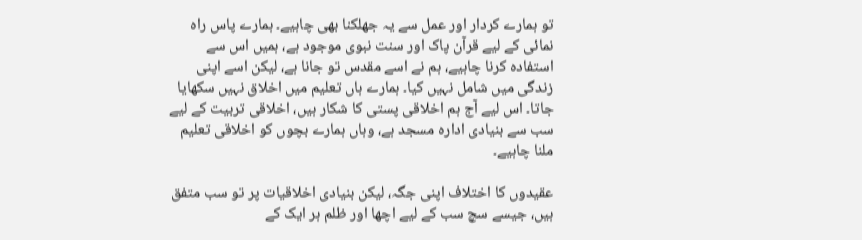تو ہمارے کردار اور عمل سے یہ جھلکنا بھی چاہیے۔ ہمارے پاس راہ نمائی کے لیے قرآن پاک اور سنت نبوی موجود ہے، ہمیں اس سے استفادہ کرنا چاہیے، ہم نے اسے مقدس تو جانا ہے، لیکن اسے اپنی زندگی میں شامل نہیں کیا۔ ہمارے ہاں تعلیم میں اخلاق نہیں سکھایا جاتا۔ اس لیے آج ہم اخلاقی پستی کا شکار ہیں، اخلاقی تربیت کے لیے سب سے بنیادی ادارہ مسجد ہے، وہاں ہمارے بچوں کو اخلاقی تعلیم ملنا چاہیے۔

عقیدوں کا اختلاف اپنی جگہ، لیکن بنیادی اخلاقیات پر تو سب متفق ہیں، جیسے سچ سب کے لیے اچھا اور ظلم ہر ایک کے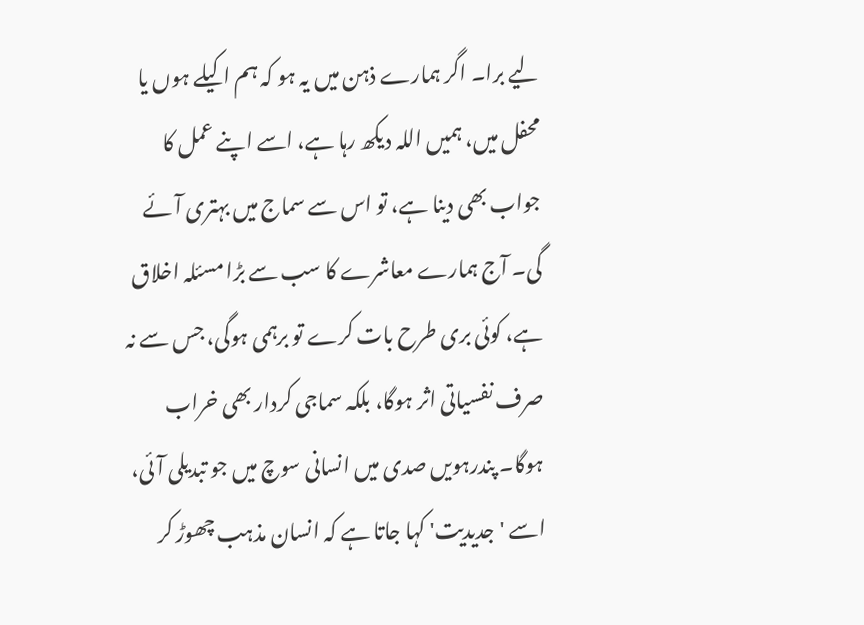لیے برا۔ اگر ہمارے ذہن میں یہ ہو کہ ہم اکیلے ہوں یا محفل میں، ہمیں اللہ دیکھ رہا ہے، اسے اپنے عمل کا جواب بھی دینا ہے، تو اس سے سماج میں بہتری آئے گی۔ آج ہمارے معاشرے کا سب سے بڑا مسئلہ اخلاق ہے، کوئی بری طرح بات کرے تو برہمی ہوگی، جس سے نہ صرف نفسیاتی اثر ہوگا، بلکہ سماجی کردار بھی خراب ہوگا۔ پندرہویں صدی میں انسانی سوچ میں جو تبدیلی آئی، اسے 'جدیدیت' کہا جاتا ہے کہ انسان مذہب چھوڑ کر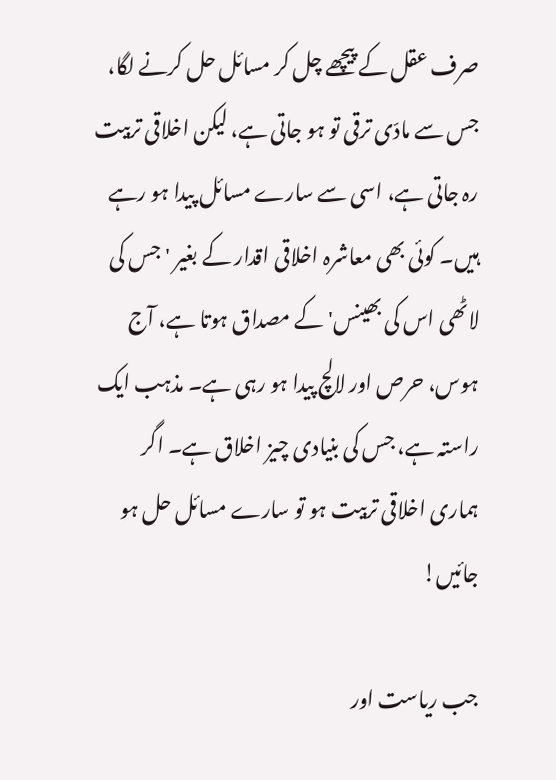صرف عقل کے پیچھے چل کر مسائل حل کرنے لگا، جس سے مادّی ترقی تو ہو جاتی ہے، لیکن اخلاقی تربیت رہ جاتی ہے، اسی سے سارے مسائل پیدا ہو رہے ہیں۔ کوئی بھی معاشرہ اخلاقی اقدار کے بغیر 'جس کی لاٹھی اس کی بھینس' کے مصداق ہوتا ہے، آج ہوس، حرص اور لالچ پیدا ہو رہی ہے۔ مذہب ایک راستہ ہے، جس کی بنیادی چیز اخلاق ہے۔ اگر ہماری اخلاقی تربیت ہو تو سارے مسائل حل ہو جائیں!

جب ریاست اور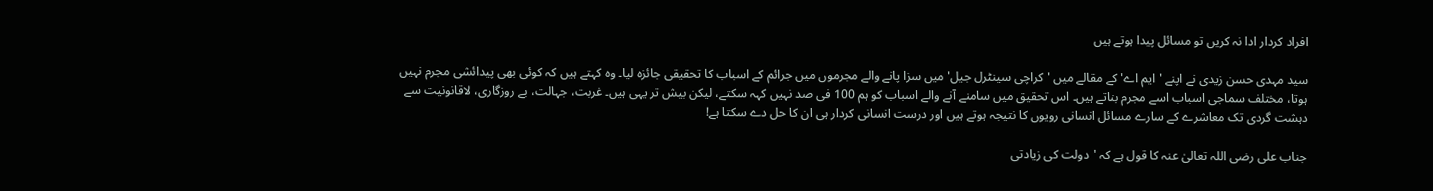افراد کردار ادا نہ کریں تو مسائل پیدا ہوتے ہیں

سید مہدی حسن زیدی نے اپنے 'ایم اے' کے مقالے میں 'کراچی سینٹرل جیل' میں سزا پانے والے مجرموں میں جرائم کے اسباب کا تحقیقی جائزہ لیا۔ وہ کہتے ہیں کہ کوئی بھی پیدائشی مجرم نہیں ہوتا، مختلف سماجی اسباب اسے مجرم بناتے ہیں۔ اس تحقیق میں سامنے آنے والے اسباب کو ہم 100 فی صد نہیں کہہ سکتے، لیکن بیش تر یہی ہیں۔ غربت، جہالت، بے روزگاری، لاقانونیت سے دہشت گردی تک معاشرے کے سارے مسائل انسانی رویوں کا نتیجہ ہوتے ہیں اور درست انسانی کردار ہی ان کا حل دے سکتا ہے!

جناب علی رضی اللہ تعالیٰ عنہ کا قول ہے کہ 'دولت کی زیادتی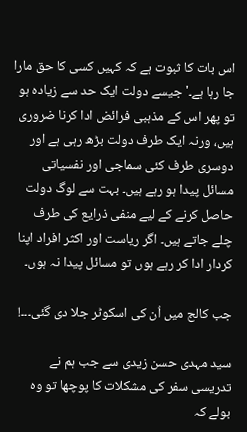اس بات کا ثبوت ہے کہ کہیں کسی کا حق مارا جا رہا ہے۔' جیسے دولت ایک حد سے زیادہ ہو تو پھر اس کے مذہبی فرائض ادا کرنا ضروری ہیں، ورنہ ایک طرف دولت بڑھ رہی ہے اور دوسری طرف کئی سماجی اور نفسیاتی مسائل پیدا ہو رہے ہیں۔ بہت سے لوگ دولت حاصل کرنے کے لیے منفی ذرایع کی طرف چلے جاتے ہیں۔ اگر ریاست اور اکثر افراد اپنا کردار ادا کر رہے ہوں تو مسائل پیدا نہ ہوں۔

جب کالج میں اُن کی اسکوٹر جلا دی گئی۔۔۔!

سید مہدی حسن زیدی سے جب ہم نے تدریسی سفر کی مشکلات کا پوچھا تو وہ بولے کہ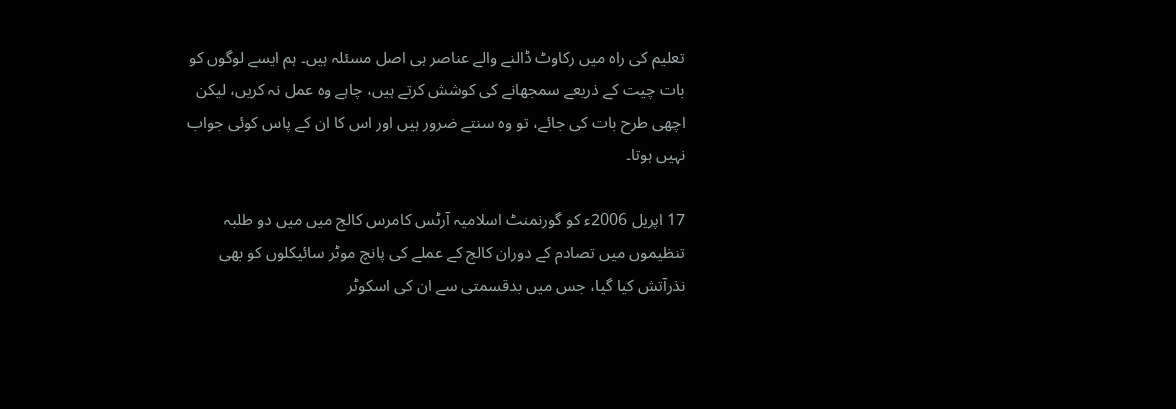تعلیم کی راہ میں رکاوٹ ڈالنے والے عناصر ہی اصل مسئلہ ہیں۔ ہم ایسے لوگوں کو بات چیت کے ذریعے سمجھانے کی کوشش کرتے ہیں، چاہے وہ عمل نہ کریں، لیکن اچھی طرح بات کی جائے، تو وہ سنتے ضرور ہیں اور اس کا ان کے پاس کوئی جواب نہیں ہوتا۔

17 اپریل 2006ء کو گورنمنٹ اسلامیہ آرٹس کامرس کالج میں میں دو طلبہ تنظیموں میں تصادم کے دوران کالج کے عملے کی پانچ موٹر سائیکلوں کو بھی نذرآتش کیا گیا، جس میں بدقسمتی سے ان کی اسکوٹر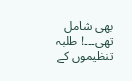بھی شامل تھی۔۔۔! طلبہ تنظیموں کے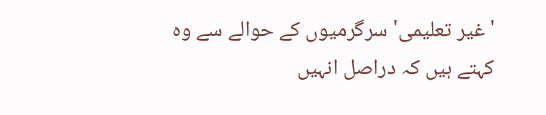'غیر تعلیمی' سرگرمیوں کے حوالے سے وہ کہتے ہیں کہ دراصل انہیں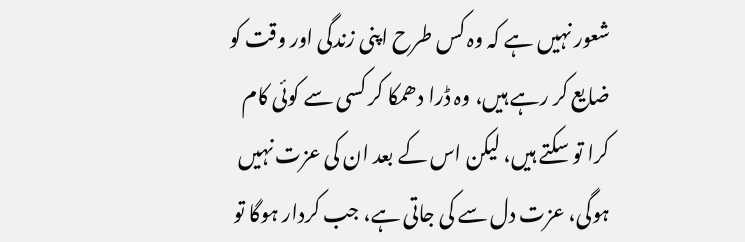شعور نہیں ہے کہ وہ کس طرح اپنی زندگی اور وقت کو ضایع کر رہے ہیں، وہ ڈرا دھمکا کر کسی سے کوئی کام کرا تو سکتے ہیں، لیکن اس کے بعد ان کی عزت نہیں ہوگی، عزت دل سے کی جاتی ہے، جب کردار ہوگا تو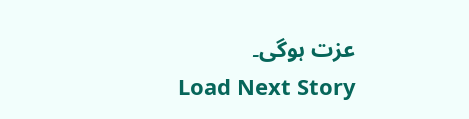عزت ہوگی۔
Load Next Story